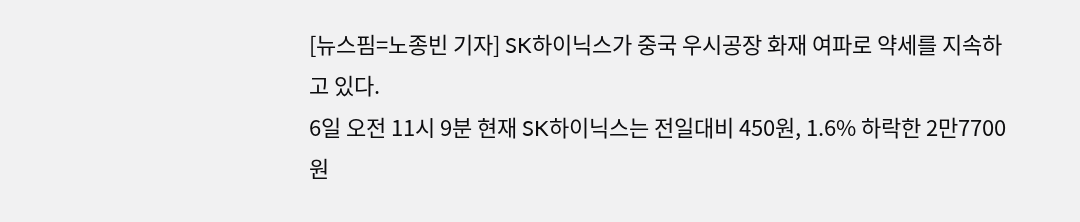[뉴스핌=노종빈 기자] SK하이닉스가 중국 우시공장 화재 여파로 약세를 지속하고 있다.
6일 오전 11시 9분 현재 SK하이닉스는 전일대비 450원, 1.6% 하락한 2만7700원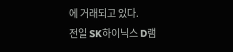에 거래되고 있다.
전일 SK하이닉스 D램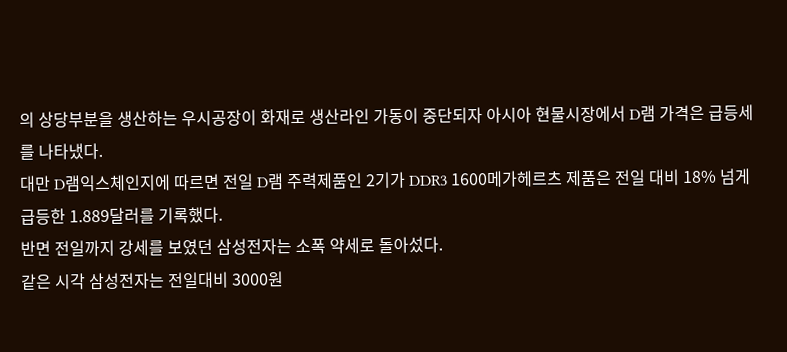의 상당부분을 생산하는 우시공장이 화재로 생산라인 가동이 중단되자 아시아 현물시장에서 D램 가격은 급등세를 나타냈다.
대만 D램익스체인지에 따르면 전일 D램 주력제품인 2기가 DDR3 1600메가헤르츠 제품은 전일 대비 18% 넘게 급등한 1.889달러를 기록했다.
반면 전일까지 강세를 보였던 삼성전자는 소폭 약세로 돌아섰다.
같은 시각 삼성전자는 전일대비 3000원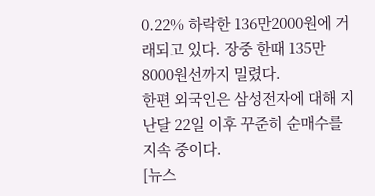0.22% 하락한 136만2000원에 거래되고 있다. 장중 한때 135만8000원선까지 밀렸다.
한편 외국인은 삼성전자에 대해 지난달 22일 이후 꾸준히 순매수를 지속 중이다.
[뉴스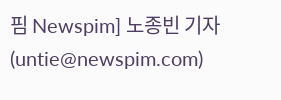핌 Newspim] 노종빈 기자 (untie@newspim.com)